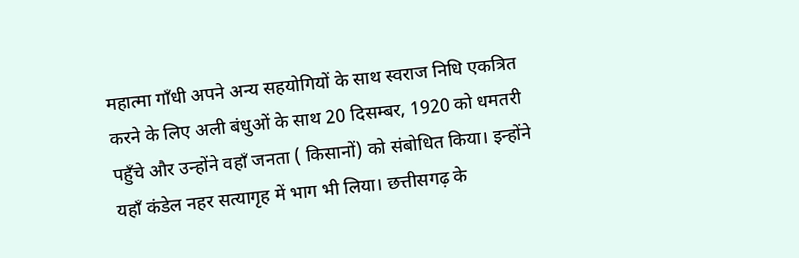महात्मा गाँधी अपने अन्य सहयोगियों के साथ स्वराज निधि एकत्रित करने के लिए अली बंधुओं के साथ 20 दिसम्बर, 1920 को धमतरी पहुँचे और उन्होंने वहाँ जनता ( किसानों) को संबोधित किया। इन्होंने यहाँ कंडेल नहर सत्यागृह में भाग भी लिया। छत्तीसगढ़ के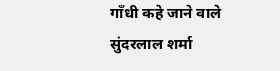गाँधी कहे जाने वाले सुंदरलाल शर्मा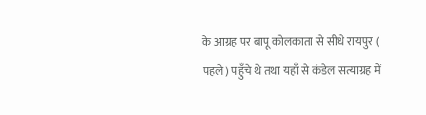के आग्रह पर बापू कोलकाता से सीधे रायपुर ( पहले) पहुँचे थे तथा यहाँ से कंडेल सत्याग्रह में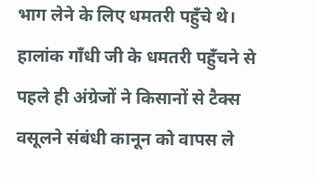भाग लेने के लिए धमतरी पहुँचे थे। हालांक गाँधी जी के धमतरी पहुँचने से पहले ही अंग्रेजों ने किसानों से टैक्स वसूलने संबंधी कानून को वापस ले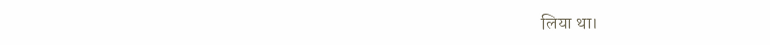लिया था।